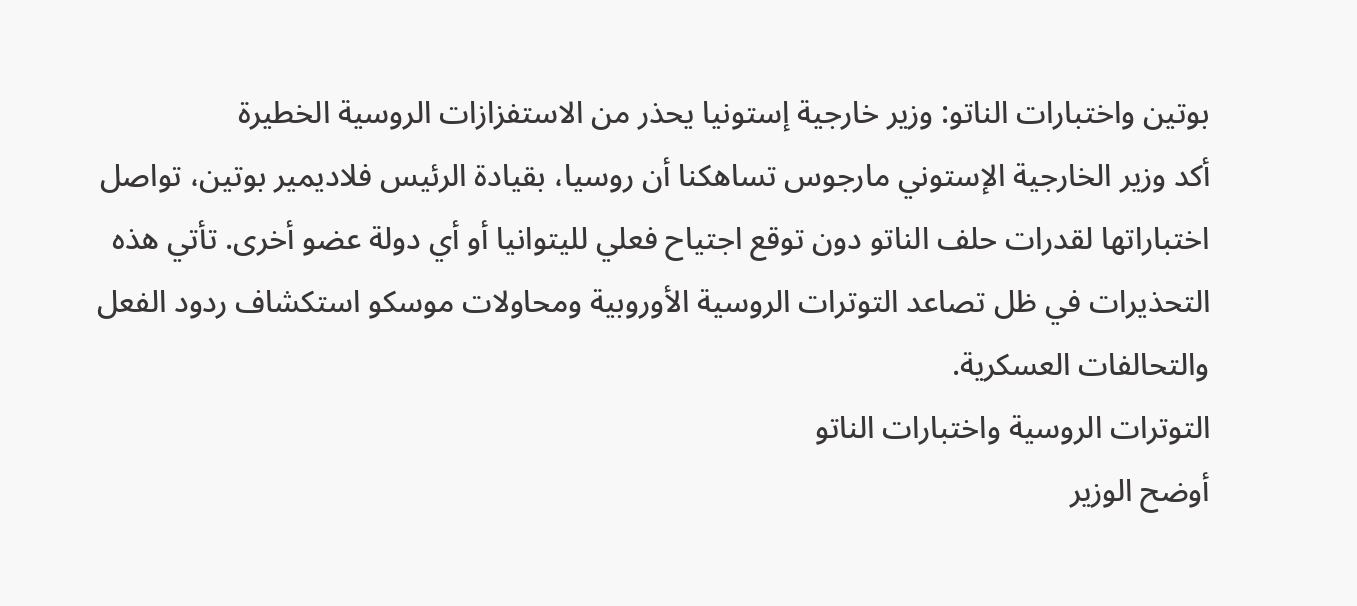بوتين واختبارات الناتو: وزير خارجية إستونيا يحذر من الاستفزازات الروسية الخطيرة
أكد وزير الخارجية الإستوني مارجوس تساهكنا أن روسيا، بقيادة الرئيس فلاديمير بوتين، تواصل اختباراتها لقدرات حلف الناتو دون توقع اجتياح فعلي لليتوانيا أو أي دولة عضو أخرى. تأتي هذه التحذيرات في ظل تصاعد التوترات الروسية الأوروبية ومحاولات موسكو استكشاف ردود الفعل والتحالفات العسكرية.
التوترات الروسية واختبارات الناتو
أوضح الوزير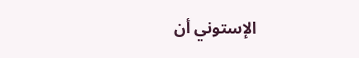الإستوني أن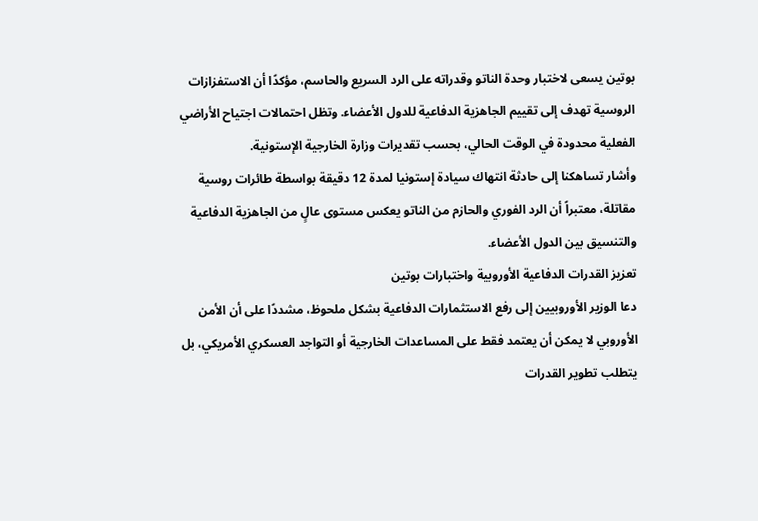بوتين يسعى لاختبار وحدة الناتو وقدراته على الرد السريع والحاسم، مؤكدًا أن الاستفزازات الروسية تهدف إلى تقييم الجاهزية الدفاعية للدول الأعضاء. وتظل احتمالات اجتياح الأراضي الفعلية محدودة في الوقت الحالي، بحسب تقديرات وزارة الخارجية الإستونية.
وأشار تساهكنا إلى حادثة انتهاك سيادة إستونيا لمدة 12 دقيقة بواسطة طائرات روسية مقاتلة، معتبراً أن الرد الفوري والحازم من الناتو يعكس مستوى عالٍ من الجاهزية الدفاعية والتنسيق بين الدول الأعضاء.
تعزيز القدرات الدفاعية الأوروبية واختبارات بوتين
دعا الوزير الأوروبيين إلى رفع الاستثمارات الدفاعية بشكل ملحوظ، مشددًا على أن الأمن الأوروبي لا يمكن أن يعتمد فقط على المساعدات الخارجية أو التواجد العسكري الأمريكي، بل يتطلب تطوير القدرات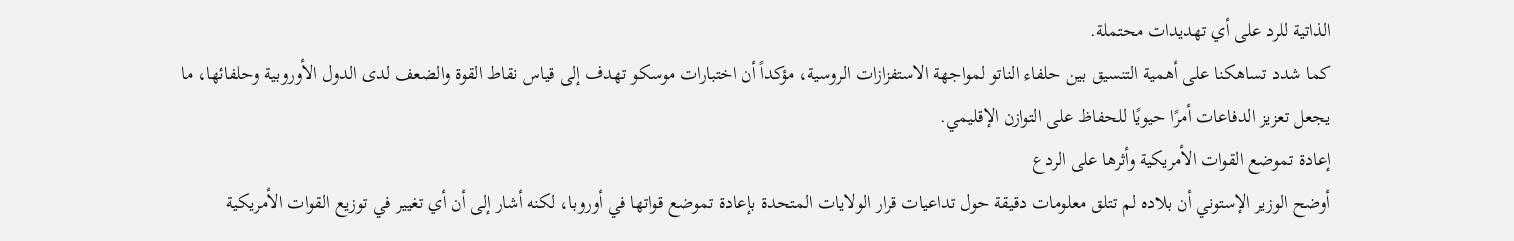الذاتية للرد على أي تهديدات محتملة.
كما شدد تساهكنا على أهمية التنسيق بين حلفاء الناتو لمواجهة الاستفزازات الروسية، مؤكداً أن اختبارات موسكو تهدف إلى قياس نقاط القوة والضعف لدى الدول الأوروبية وحلفائها، ما يجعل تعزيز الدفاعات أمرًا حيويًا للحفاظ على التوازن الإقليمي.
إعادة تموضع القوات الأمريكية وأثرها على الردع
أوضح الوزير الإستوني أن بلاده لم تتلق معلومات دقيقة حول تداعيات قرار الولايات المتحدة بإعادة تموضع قواتها في أوروبا، لكنه أشار إلى أن أي تغيير في توزيع القوات الأمريكية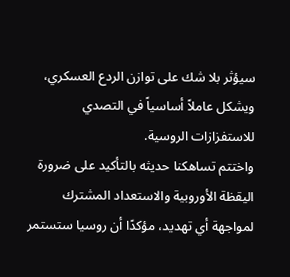سيؤثر بلا شك على توازن الردع العسكري، ويشكل عاملاً أساسياً في التصدي للاستفزازات الروسية.
واختتم تساهكنا حديثه بالتأكيد على ضرورة اليقظة الأوروبية والاستعداد المشترك لمواجهة أي تهديد، مؤكدًا أن روسيا ستستمر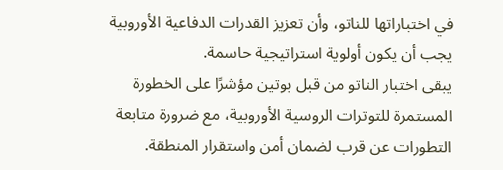في اختباراتها للناتو، وأن تعزيز القدرات الدفاعية الأوروبية يجب أن يكون أولوية استراتيجية حاسمة.
يبقى اختبار الناتو من قبل بوتين مؤشرًا على الخطورة المستمرة للتوترات الروسية الأوروبية، مع ضرورة متابعة التطورات عن قرب لضمان أمن واستقرار المنطقة.